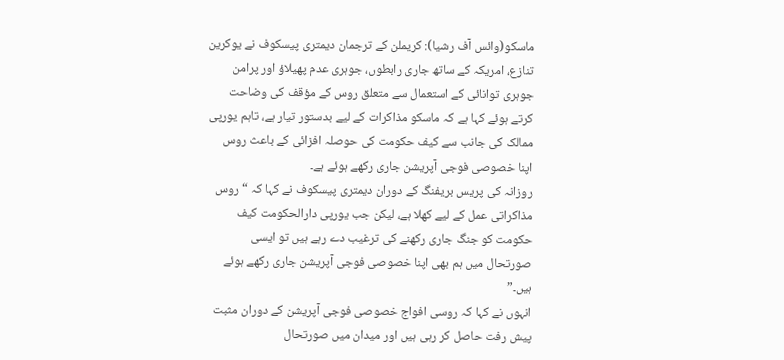ماسکو(وائس آف رشیا): کریملن کے ترجمان دیمتری پیسکوف نے یوکرین تنازع، امریکہ کے ساتھ جاری رابطوں، جوہری عدم پھیلاؤ اور پرامن جوہری توانائی کے استعمال سے متعلق روس کے مؤقف کی وضاحت کرتے ہوئے کہا ہے کہ ماسکو مذاکرات کے لیے بدستور تیار ہے، تاہم یورپی ممالک کی جانب سے کیف حکومت کی حوصلہ افزائی کے باعث روس اپنا خصوصی فوجی آپریشن جاری رکھے ہوئے ہے۔
روزانہ کی پریس بریفنگ کے دوران دیمتری پیسکوف نے کہا کہ “روس مذاکراتی عمل کے لیے کھلا ہے، لیکن جب یورپی دارالحکومت کیف حکومت کو جنگ جاری رکھنے کی ترغیب دے رہے ہیں تو ایسی صورتحال میں ہم بھی اپنا خصوصی فوجی آپریشن جاری رکھے ہوئے ہیں۔”
انہوں نے کہا کہ روسی افواج خصوصی فوجی آپریشن کے دوران مثبت پیش رفت حاصل کر رہی ہیں اور میدان میں صورتحال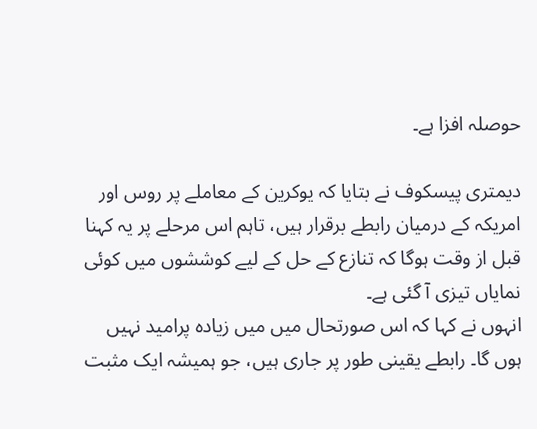حوصلہ افزا ہے۔

دیمتری پیسکوف نے بتایا کہ یوکرین کے معاملے پر روس اور امریکہ کے درمیان رابطے برقرار ہیں، تاہم اس مرحلے پر یہ کہنا قبل از وقت ہوگا کہ تنازع کے حل کے لیے کوششوں میں کوئی نمایاں تیزی آ گئی ہے۔
انہوں نے کہا کہ اس صورتحال میں میں زیادہ پرامید نہیں ہوں گا۔ رابطے یقینی طور پر جاری ہیں، جو ہمیشہ ایک مثبت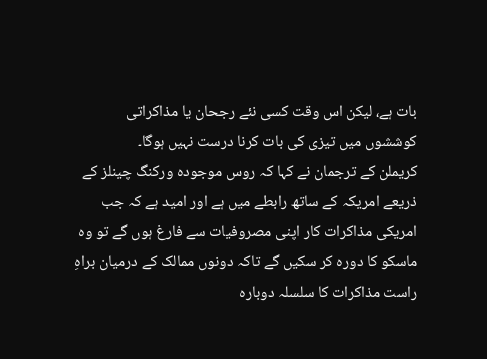بات ہے، لیکن اس وقت کسی نئے رجحان یا مذاکراتی کوششوں میں تیزی کی بات کرنا درست نہیں ہوگا۔
کریملن کے ترجمان نے کہا کہ روس موجودہ ورکنگ چینلز کے ذریعے امریکہ کے ساتھ رابطے میں ہے اور امید ہے کہ جب امریکی مذاکرات کار اپنی مصروفیات سے فارغ ہوں گے تو وہ ماسکو کا دورہ کر سکیں گے تاکہ دونوں ممالک کے درمیان براہِ راست مذاکرات کا سلسلہ دوبارہ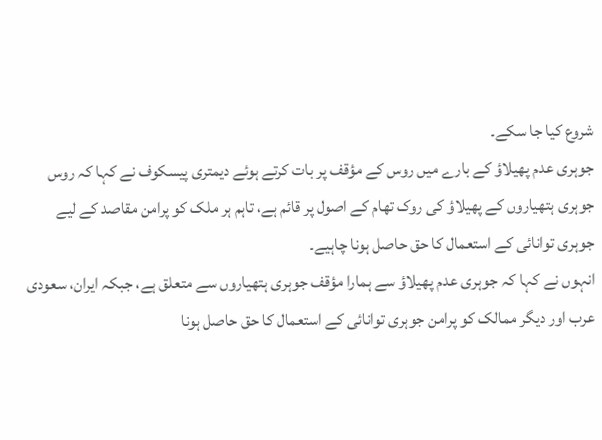شروع کیا جا سکے۔
جوہری عدم پھیلاؤ کے بارے میں روس کے مؤقف پر بات کرتے ہوئے دیمتری پیسکوف نے کہا کہ روس جوہری ہتھیاروں کے پھیلاؤ کی روک تھام کے اصول پر قائم ہے، تاہم ہر ملک کو پرامن مقاصد کے لیے جوہری توانائی کے استعمال کا حق حاصل ہونا چاہیے۔
انہوں نے کہا کہ جوہری عدم پھیلاؤ سے ہمارا مؤقف جوہری ہتھیاروں سے متعلق ہے، جبکہ ایران، سعودی عرب اور دیگر ممالک کو پرامن جوہری توانائی کے استعمال کا حق حاصل ہونا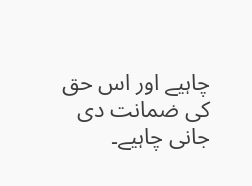چاہیے اور اس حق کی ضمانت دی جانی چاہیے۔